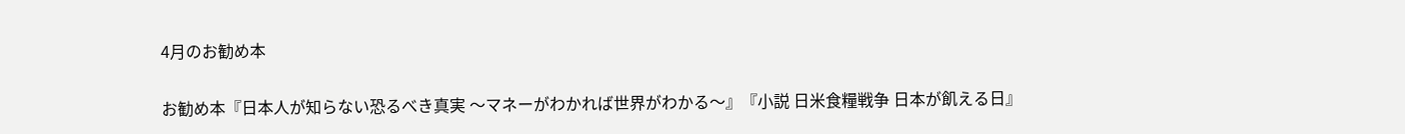4月のお勧め本

お勧め本『日本人が知らない恐るべき真実 〜マネーがわかれば世界がわかる〜』『小説 日米食糧戦争 日本が飢える日』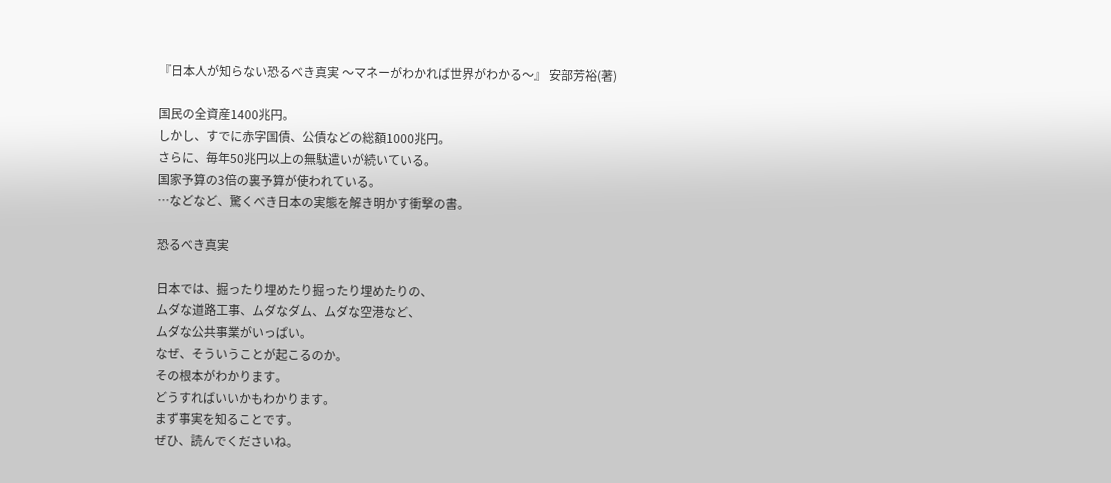『日本人が知らない恐るべき真実 〜マネーがわかれば世界がわかる〜』 安部芳裕(著)

国民の全資産1400兆円。
しかし、すでに赤字国債、公債などの総額1000兆円。
さらに、毎年50兆円以上の無駄遣いが続いている。
国家予算の3倍の裏予算が使われている。
…などなど、驚くべき日本の実態を解き明かす衝撃の書。

恐るべき真実

日本では、掘ったり埋めたり掘ったり埋めたりの、
ムダな道路工事、ムダなダム、ムダな空港など、
ムダな公共事業がいっぱい。
なぜ、そういうことが起こるのか。
その根本がわかります。
どうすればいいかもわかります。
まず事実を知ることです。
ぜひ、読んでくださいね。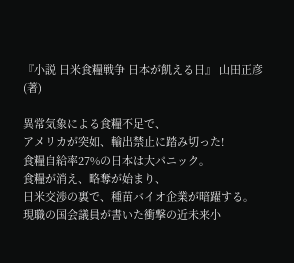『小説 日米食糧戦争 日本が飢える日』 山田正彦(著)

異常気象による食糧不足で、
アメリカが突如、輸出禁止に踏み切った!
食糧自給率27%の日本は大パニック。
食糧が消え、略奪が始まり、
日米交渉の裏で、種苗バイオ企業が暗躍する。
現職の国会議員が書いた衝撃の近未来小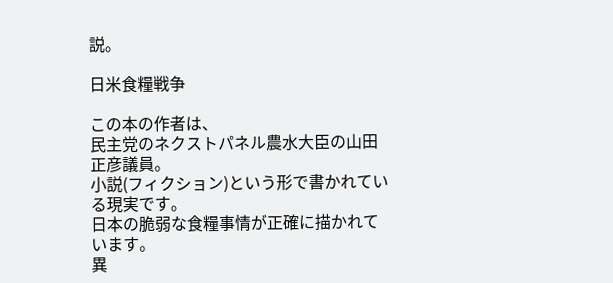説。

日米食糧戦争

この本の作者は、
民主党のネクストパネル農水大臣の山田正彦議員。
小説(フィクション)という形で書かれている現実です。
日本の脆弱な食糧事情が正確に描かれています。
異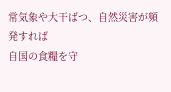常気象や大干ばつ、自然災害が頻発すれば
自国の食糧を守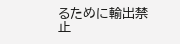るために輸出禁止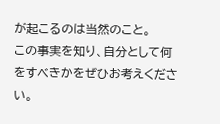が起こるのは当然のこと。
この事実を知り、自分として何をすべきかをぜひお考えください。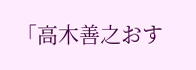「高木善之おす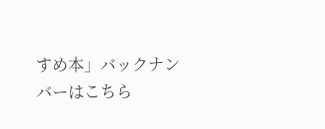すめ本」バックナンバーはこちら